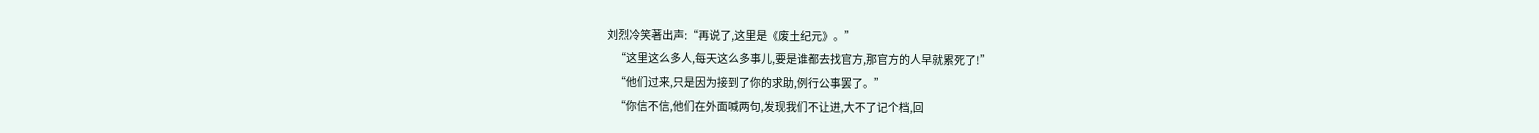刘烈冷笑著出声:“再说了,这里是《废土纪元》。”
    “这里这么多人,每天这么多事儿,要是谁都去找官方,那官方的人早就累死了!”
    “他们过来,只是因为接到了你的求助,例行公事罢了。”
    “你信不信,他们在外面喊两句,发现我们不让进,大不了记个档,回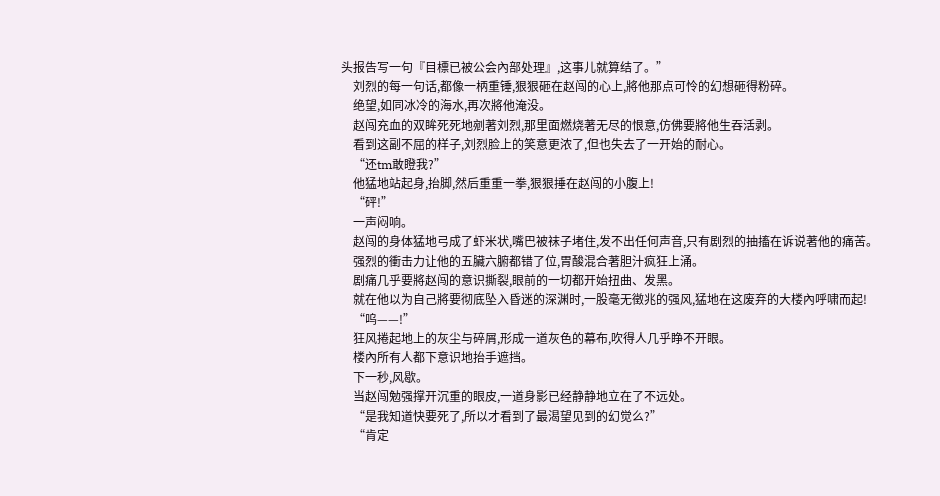头报告写一句『目標已被公会內部处理』,这事儿就算结了。”
    刘烈的每一句话,都像一柄重锤,狠狠砸在赵闯的心上,將他那点可怜的幻想砸得粉碎。
    绝望,如同冰冷的海水,再次將他淹没。
    赵闯充血的双眸死死地剜著刘烈,那里面燃烧著无尽的恨意,仿佛要將他生吞活剥。
    看到这副不屈的样子,刘烈脸上的笑意更浓了,但也失去了一开始的耐心。
    “还tm敢瞪我?”
    他猛地站起身,抬脚,然后重重一拳,狠狠捶在赵闯的小腹上!
    “砰!”
    一声闷响。
    赵闯的身体猛地弓成了虾米状,嘴巴被袜子堵住,发不出任何声音,只有剧烈的抽搐在诉说著他的痛苦。
    强烈的衝击力让他的五臟六腑都错了位,胃酸混合著胆汁疯狂上涌。
    剧痛几乎要將赵闯的意识撕裂,眼前的一切都开始扭曲、发黑。
    就在他以为自己將要彻底坠入昏迷的深渊时,一股毫无徵兆的强风,猛地在这废弃的大楼內呼啸而起!
    “呜——!”
    狂风捲起地上的灰尘与碎屑,形成一道灰色的幕布,吹得人几乎睁不开眼。
    楼內所有人都下意识地抬手遮挡。
    下一秒,风歇。
    当赵闯勉强撑开沉重的眼皮,一道身影已经静静地立在了不远处。
    “是我知道快要死了,所以才看到了最渴望见到的幻觉么?”
    “肯定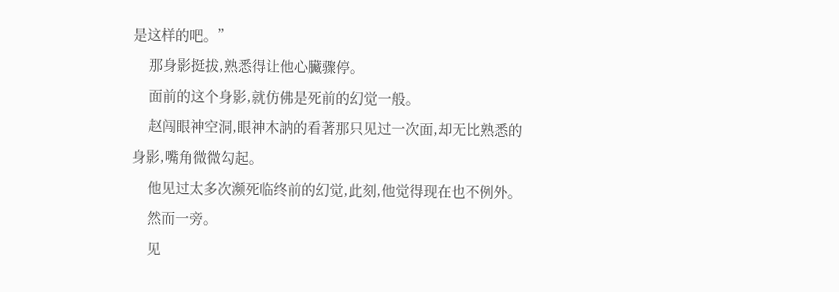是这样的吧。”
    那身影挺拔,熟悉得让他心臟骤停。
    面前的这个身影,就仿佛是死前的幻觉一般。
    赵闯眼神空洞,眼神木訥的看著那只见过一次面,却无比熟悉的身影,嘴角微微勾起。
    他见过太多次濒死临终前的幻觉,此刻,他觉得现在也不例外。
    然而一旁。
    见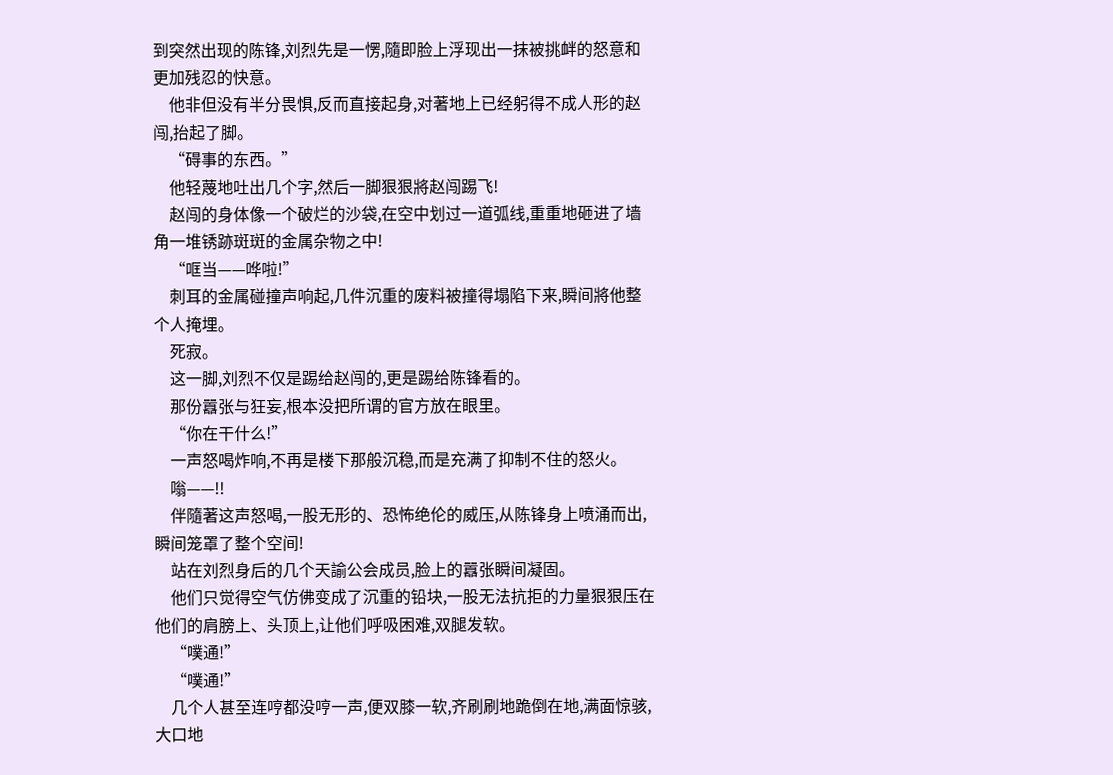到突然出现的陈锋,刘烈先是一愣,隨即脸上浮现出一抹被挑衅的怒意和更加残忍的快意。
    他非但没有半分畏惧,反而直接起身,对著地上已经躬得不成人形的赵闯,抬起了脚。
    “碍事的东西。”
    他轻蔑地吐出几个字,然后一脚狠狠將赵闯踢飞!
    赵闯的身体像一个破烂的沙袋,在空中划过一道弧线,重重地砸进了墙角一堆锈跡斑斑的金属杂物之中!
    “哐当——哗啦!”
    刺耳的金属碰撞声响起,几件沉重的废料被撞得塌陷下来,瞬间將他整个人掩埋。
    死寂。
    这一脚,刘烈不仅是踢给赵闯的,更是踢给陈锋看的。
    那份囂张与狂妄,根本没把所谓的官方放在眼里。
    “你在干什么!”
    一声怒喝炸响,不再是楼下那般沉稳,而是充满了抑制不住的怒火。
    嗡——!!
    伴隨著这声怒喝,一股无形的、恐怖绝伦的威压,从陈锋身上喷涌而出,瞬间笼罩了整个空间!
    站在刘烈身后的几个天諭公会成员,脸上的囂张瞬间凝固。
    他们只觉得空气仿佛变成了沉重的铅块,一股无法抗拒的力量狠狠压在他们的肩膀上、头顶上,让他们呼吸困难,双腿发软。
    “噗通!”
    “噗通!”
    几个人甚至连哼都没哼一声,便双膝一软,齐刷刷地跪倒在地,满面惊骇,大口地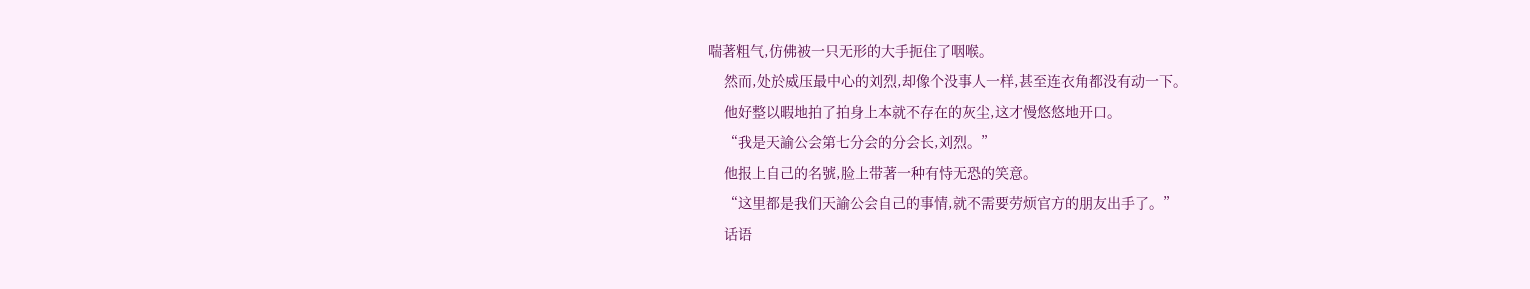喘著粗气,仿佛被一只无形的大手扼住了咽喉。
    然而,处於威压最中心的刘烈,却像个没事人一样,甚至连衣角都没有动一下。
    他好整以暇地拍了拍身上本就不存在的灰尘,这才慢悠悠地开口。
    “我是天諭公会第七分会的分会长,刘烈。”
    他报上自己的名號,脸上带著一种有恃无恐的笑意。
    “这里都是我们天諭公会自己的事情,就不需要劳烦官方的朋友出手了。”
    话语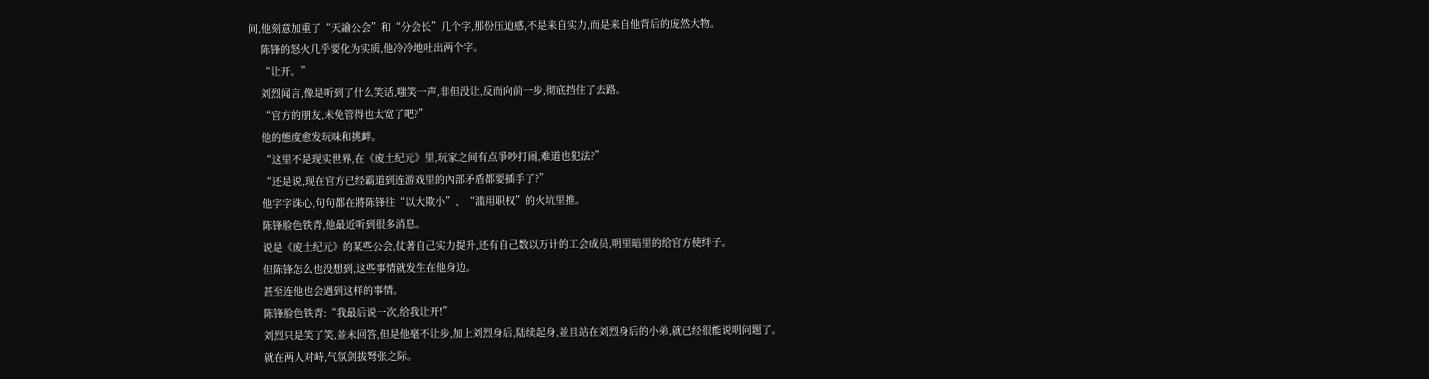间,他刻意加重了“天諭公会”和“分会长”几个字,那份压迫感,不是来自实力,而是来自他背后的庞然大物。
    陈锋的怒火几乎要化为实质,他冷冷地吐出两个字。
    “让开。”
    刘烈闻言,像是听到了什么笑话,嗤笑一声,非但没让,反而向前一步,彻底挡住了去路。
    “官方的朋友,未免管得也太宽了吧?”
    他的態度愈发玩味和挑衅。
    “这里不是现实世界,在《废土纪元》里,玩家之间有点爭吵打闹,难道也犯法?”
    “还是说,现在官方已经霸道到连游戏里的內部矛盾都要插手了?”
    他字字诛心,句句都在將陈锋往“以大欺小”、“滥用职权”的火坑里推。
    陈锋脸色铁青,他最近听到很多消息。
    说是《废土纪元》的某些公会,仗著自己实力提升,还有自己数以万计的工会成员,明里暗里的给官方使绊子。
    但陈锋怎么也没想到,这些事情就发生在他身边。
    甚至连他也会遇到这样的事情。
    陈锋脸色铁青:“我最后说一次,给我让开!”
    刘烈只是笑了笑,並未回答,但是他毫不让步,加上刘烈身后,陆续起身,並且站在刘烈身后的小弟,就已经很能说明问题了。
    就在两人对峙,气氛剑拔弩张之际。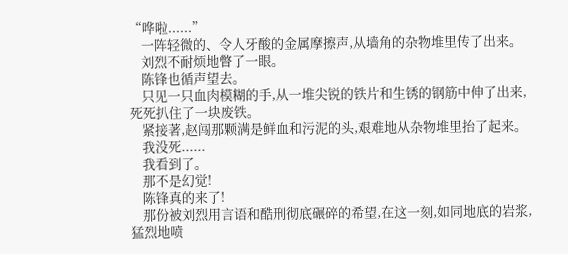“哗啦......”
    一阵轻微的、令人牙酸的金属摩擦声,从墙角的杂物堆里传了出来。
    刘烈不耐烦地瞥了一眼。
    陈锋也循声望去。
    只见一只血肉模糊的手,从一堆尖锐的铁片和生锈的钢筋中伸了出来,死死扒住了一块废铁。
    紧接著,赵闯那颗满是鲜血和污泥的头,艰难地从杂物堆里抬了起来。
    我没死......
    我看到了。
    那不是幻觉!
    陈锋真的来了!
    那份被刘烈用言语和酷刑彻底碾碎的希望,在这一刻,如同地底的岩浆,猛烈地喷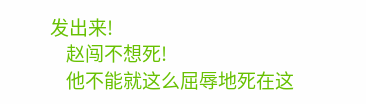发出来!
    赵闯不想死!
    他不能就这么屈辱地死在这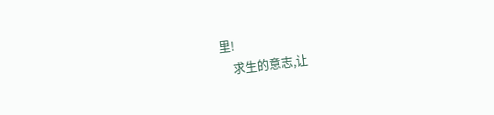里!
    求生的意志,让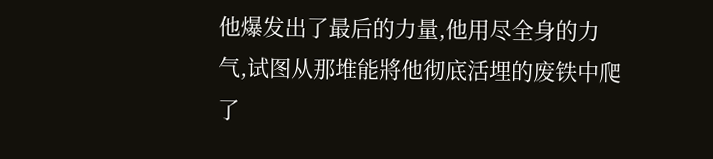他爆发出了最后的力量,他用尽全身的力气,试图从那堆能將他彻底活埋的废铁中爬了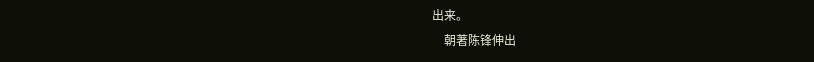出来。
    朝著陈锋伸出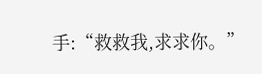手:“救救我,求求你。”